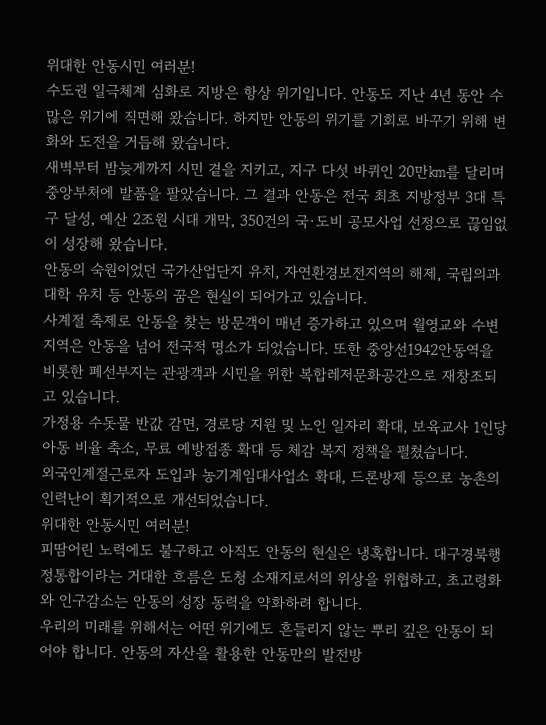위대한 안동시민 여러분!
수도권 일극체계 심화로 지방은 항상 위기입니다. 안동도 지난 4년 동안 수많은 위기에 직면해 왔습니다. 하지만 안동의 위기를 기회로 바꾸기 위해 변화와 도전을 거듭해 왔습니다.
새벽부터 밤늦게까지 시민 곁을 지키고, 지구 다섯 바퀴인 20만㎞를 달리며 중앙부처에 발품을 팔았습니다. 그 결과 안동은 전국 최초 지방정부 3대 특구 달성, 예산 2조원 시대 개막, 350건의 국·도비 공모사업 선정으로 끊임없이 성장해 왔습니다.
안동의 숙원이었던 국가산업단지 유치, 자연환경보전지역의 해제, 국립의과대학 유치 등 안동의 꿈은 현실이 되어가고 있습니다.
사계절 축제로 안동을 찾는 방문객이 매년 증가하고 있으며 월영교와 수변 지역은 안동을 넘어 전국적 명소가 되었습니다. 또한 중앙선1942안동역을 비롯한 폐선부지는 관광객과 시민을 위한 복합레저문화공간으로 재창조되고 있습니다.
가정용 수돗물 반값 감면, 경로당 지원 및 노인 일자리 확대, 보육교사 1인당 아동 비율 축소, 무료 예방접종 확대 등 체감 복지 정책을 펼쳤습니다.
외국인계절근로자 도입과 농기계임대사업소 확대, 드론방제 등으로 농촌의 인력난이 획기적으로 개선되었습니다.
위대한 안동시민 여러분!
피땀어린 노력에도 불구하고 아직도 안동의 현실은 냉혹합니다. 대구경북행정통합이라는 거대한 흐름은 도청 소재지로서의 위상을 위협하고, 초고령화와 인구감소는 안동의 성장 동력을 약화하려 합니다.
우리의 미래를 위해서는 어떤 위기에도 흔들리지 않는 뿌리 깊은 안동이 되어야 합니다. 안동의 자산을 활용한 안동만의 발전방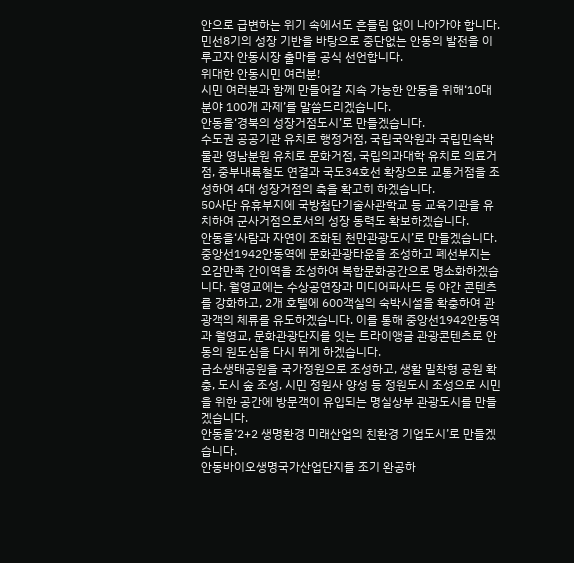안으로 급변하는 위기 속에서도 흔들림 없이 나아가야 합니다.
민선8기의 성장 기반을 바탕으로 중단없는 안동의 발전을 이루고자 안동시장 출마를 공식 선언합니다.
위대한 안동시민 여러분!
시민 여러분과 함께 만들어갈 지속 가능한 안동을 위해‘10대 분야 100개 과제’를 말씀드리겠습니다.
안동을‘경북의 성장거점도시’로 만들겠습니다.
수도권 공공기관 유치로 행정거점, 국립국악원과 국립민속박물관 영남분원 유치로 문화거점, 국립의과대학 유치로 의료거점, 중부내륙철도 연결과 국도34호선 확장으로 교통거점을 조성하여 4대 성장거점의 축을 확고히 하겠습니다.
50사단 유휴부지에 국방첨단기술사관학교 등 교육기관을 유치하여 군사거점으로서의 성장 동력도 확보하겠습니다.
안동을‘사람과 자연이 조화된 천만관광도시’로 만들겠습니다.
중앙선1942안동역에 문화관광타운을 조성하고 폐선부지는 오감만족 간이역을 조성하여 복합문화공간으로 명소화하겠습니다. 월영교에는 수상공연장과 미디어파사드 등 야간 콘텐츠를 강화하고, 2개 호텔에 600객실의 숙박시설을 확충하여 관광객의 체류를 유도하겠습니다. 이를 통해 중앙선1942안동역과 월영교, 문화관광단지를 잇는 트라이앵글 관광콘텐츠로 안동의 원도심을 다시 뛰게 하겠습니다.
금소생태공원을 국가정원으로 조성하고, 생활 밀착형 공원 확충, 도시 숲 조성, 시민 정원사 양성 등 정원도시 조성으로 시민을 위한 공간에 방문객이 유입되는 명실상부 관광도시를 만들겠습니다.
안동을‘2+2 생명환경 미래산업의 친환경 기업도시’로 만들겠습니다.
안동바이오생명국가산업단지를 조기 완공하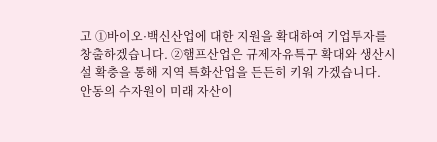고 ①바이오·백신산업에 대한 지원을 확대하여 기업투자를 창출하겠습니다. ②햄프산업은 규제자유특구 확대와 생산시설 확충을 통해 지역 특화산업을 든든히 키워 가겠습니다.
안동의 수자원이 미래 자산이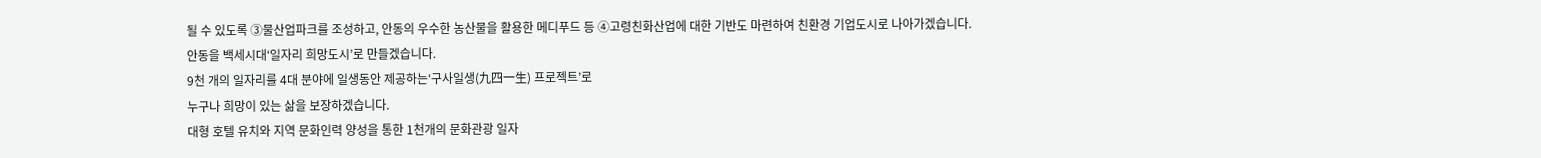될 수 있도록 ③물산업파크를 조성하고, 안동의 우수한 농산물을 활용한 메디푸드 등 ④고령친화산업에 대한 기반도 마련하여 친환경 기업도시로 나아가겠습니다.
안동을 백세시대‘일자리 희망도시’로 만들겠습니다.
9천 개의 일자리를 4대 분야에 일생동안 제공하는‘구사일생(九四一生) 프로젝트’로
누구나 희망이 있는 삶을 보장하겠습니다.
대형 호텔 유치와 지역 문화인력 양성을 통한 1천개의 문화관광 일자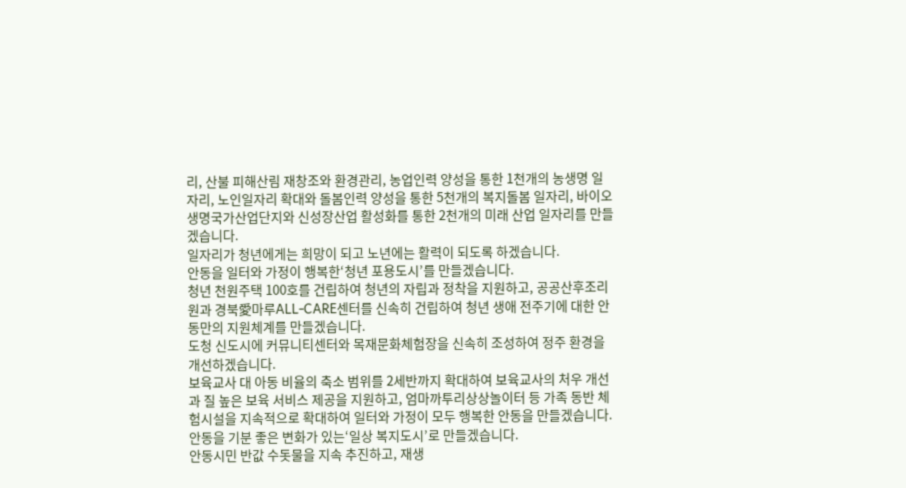리, 산불 피해산림 재창조와 환경관리, 농업인력 양성을 통한 1천개의 농생명 일자리, 노인일자리 확대와 돌봄인력 양성을 통한 5천개의 복지돌봄 일자리, 바이오생명국가산업단지와 신성장산업 활성화를 통한 2천개의 미래 산업 일자리를 만들겠습니다.
일자리가 청년에게는 희망이 되고 노년에는 활력이 되도록 하겠습니다.
안동을 일터와 가정이 행복한‘청년 포용도시’를 만들겠습니다.
청년 천원주택 100호를 건립하여 청년의 자립과 정착을 지원하고, 공공산후조리원과 경북愛마루ALL-CARE센터를 신속히 건립하여 청년 생애 전주기에 대한 안동만의 지원체계를 만들겠습니다.
도청 신도시에 커뮤니티센터와 목재문화체험장을 신속히 조성하여 정주 환경을 개선하겠습니다.
보육교사 대 아동 비율의 축소 범위를 2세반까지 확대하여 보육교사의 처우 개선과 질 높은 보육 서비스 제공을 지원하고, 엄마까투리상상놀이터 등 가족 동반 체험시설을 지속적으로 확대하여 일터와 가정이 모두 행복한 안동을 만들겠습니다.
안동을 기분 좋은 변화가 있는‘일상 복지도시’로 만들겠습니다.
안동시민 반값 수돗물을 지속 추진하고, 재생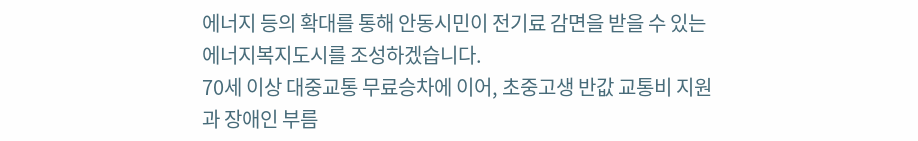에너지 등의 확대를 통해 안동시민이 전기료 감면을 받을 수 있는 에너지복지도시를 조성하겠습니다.
70세 이상 대중교통 무료승차에 이어, 초중고생 반값 교통비 지원과 장애인 부름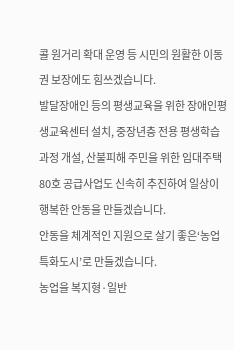콜 원거리 확대 운영 등 시민의 원활한 이동권 보장에도 힘쓰겠습니다.
발달장애인 등의 평생교육을 위한 장애인평생교육센터 설치, 중장년층 전용 평생학습과정 개설, 산불피해 주민을 위한 임대주택 80호 공급사업도 신속히 추진하여 일상이 행복한 안동을 만들겠습니다.
안동을 체계적인 지원으로 살기 좋은‘농업 특화도시’로 만들겠습니다.
농업을 복지형·일반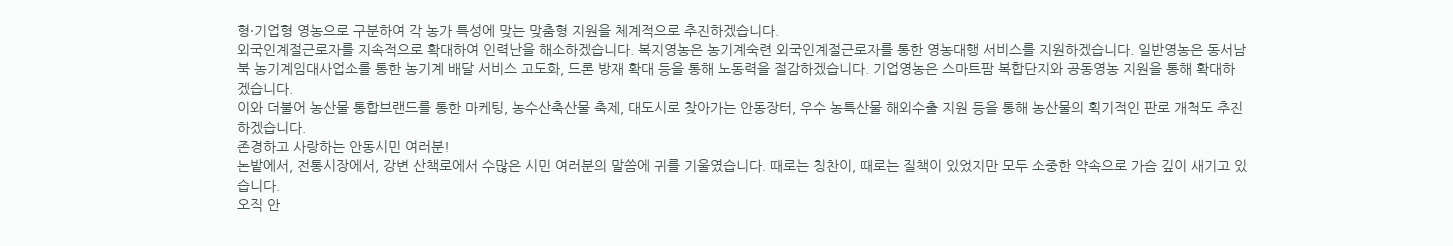형·기업형 영농으로 구분하여 각 농가 특성에 맞는 맞춤형 지원을 체계적으로 추진하겠습니다.
외국인계절근로자를 지속적으로 확대하여 인력난을 해소하겠습니다. 복지영농은 농기계숙련 외국인계절근로자를 통한 영농대행 서비스를 지원하겠습니다. 일반영농은 동서남북 농기계임대사업소를 통한 농기계 배달 서비스 고도화, 드론 방재 확대 등을 통해 노동력을 절감하겠습니다. 기업영농은 스마트팜 복합단지와 공동영농 지원을 통해 확대하겠습니다.
이와 더불어 농산물 통합브랜드를 통한 마케팅, 농수산축산물 축제, 대도시로 찾아가는 안동장터, 우수 농특산물 해외수출 지원 등을 통해 농산물의 획기적인 판로 개척도 추진하겠습니다.
존경하고 사랑하는 안동시민 여러분!
논밭에서, 전통시장에서, 강변 산책로에서 수많은 시민 여러분의 말씀에 귀를 기울였습니다. 때로는 칭찬이, 때로는 질책이 있었지만 모두 소중한 약속으로 가슴 깊이 새기고 있습니다.
오직 안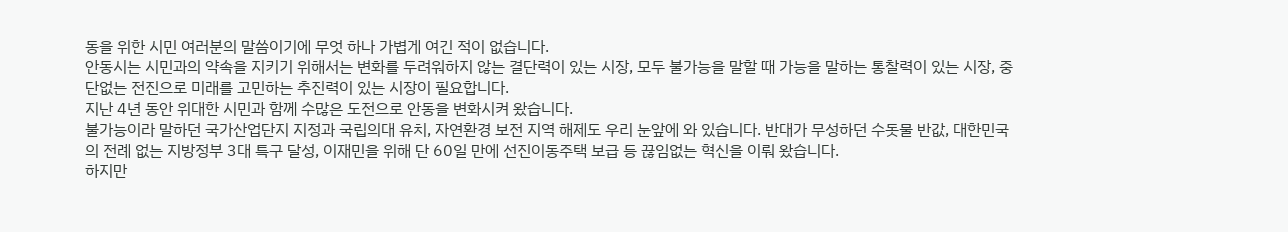동을 위한 시민 여러분의 말씀이기에 무엇 하나 가볍게 여긴 적이 없습니다.
안동시는 시민과의 약속을 지키기 위해서는 변화를 두려워하지 않는 결단력이 있는 시장, 모두 불가능을 말할 때 가능을 말하는 통찰력이 있는 시장, 중단없는 전진으로 미래를 고민하는 추진력이 있는 시장이 필요합니다.
지난 4년 동안 위대한 시민과 함께 수많은 도전으로 안동을 변화시켜 왔습니다.
불가능이라 말하던 국가산업단지 지정과 국립의대 유치, 자연환경 보전 지역 해제도 우리 눈앞에 와 있습니다. 반대가 무성하던 수돗물 반값, 대한민국의 전례 없는 지방정부 3대 특구 달성, 이재민을 위해 단 60일 만에 선진이동주택 보급 등 끊임없는 혁신을 이뤄 왔습니다.
하지만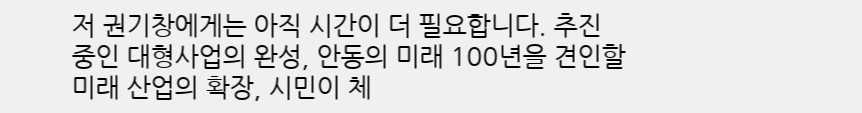저 권기창에게는 아직 시간이 더 필요합니다. 추진 중인 대형사업의 완성, 안동의 미래 100년을 견인할 미래 산업의 확장, 시민이 체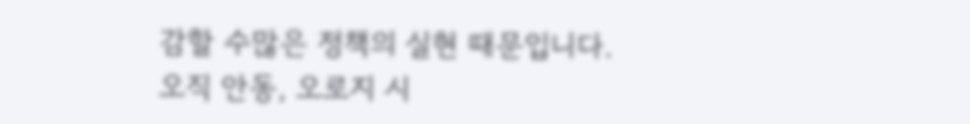감할 수많은 정책의 실현 때문입니다.
오직 안동, 오로지 시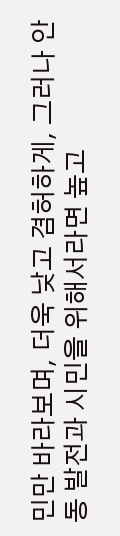민만 바라보며, 더욱 낮고 겸허하게, 그러나 안동 발전과 시민을 위해서라면 높고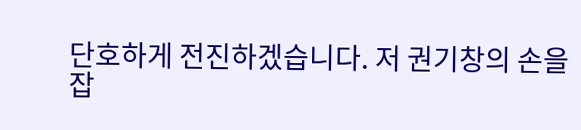단호하게 전진하겠습니다. 저 권기창의 손을 잡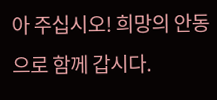아 주십시오! 희망의 안동으로 함께 갑시다.